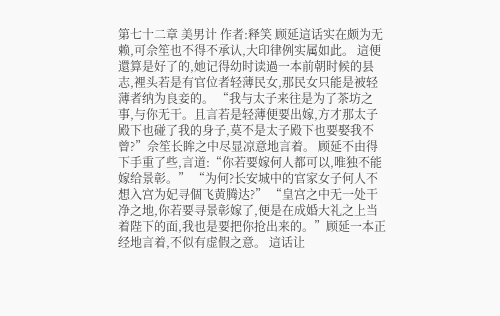第七十二章 美男计 作者:释笑 顾延這话实在颇为无赖,可佘笙也不得不承认,大印律例实属如此。 這便還算是好了的,她记得幼时读過一本前朝时候的县志,裡头若是有官位者轻薄民女,那民女只能是被轻薄者纳为良妾的。 “我与太子来往是为了茶坊之事,与你无干。且言若是轻薄便要出嫁,方才那太子殿下也碰了我的身子,莫不是太子殿下也要娶我不曾?”佘笙长眸之中尽显凉意地言着。 顾延不由得下手重了些,言道:“你若要嫁何人都可以,唯独不能嫁给景彰。” “为何?长安城中的官家女子何人不想入宫为妃寻個飞黄腾达?” “皇宫之中无一处干净之地,你若要寻景彰嫁了,便是在成婚大礼之上当着陛下的面,我也是要把你抢出来的。”顾延一本正经地言着,不似有虚假之意。 這话让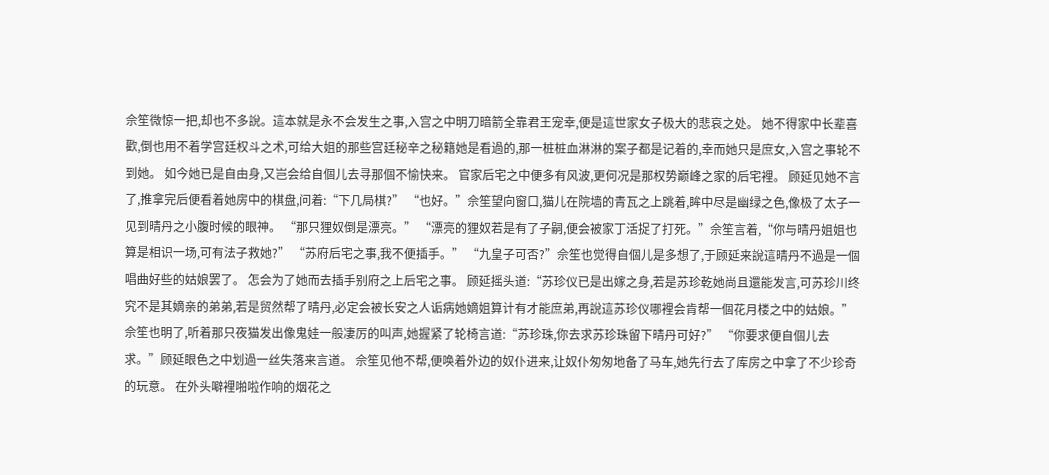佘笙微惊一把,却也不多說。這本就是永不会发生之事,入宫之中明刀暗箭全靠君王宠幸,便是這世家女子极大的悲哀之处。 她不得家中长辈喜歡,倒也用不着学宫廷权斗之术,可给大姐的那些宫廷秘辛之秘籍她是看過的,那一桩桩血淋淋的案子都是记着的,幸而她只是庶女,入宫之事轮不到她。 如今她已是自由身,又岂会给自個儿去寻那個不愉快来。 官家后宅之中便多有风波,更何况是那权势巅峰之家的后宅裡。 顾延见她不言了,推拿完后便看着她房中的棋盘,问着:“下几局棋?” “也好。”佘笙望向窗口,猫儿在院墙的青瓦之上跳着,眸中尽是幽绿之色,像极了太子一见到晴丹之小腹时候的眼神。 “那只狸奴倒是漂亮。” “漂亮的狸奴若是有了子嗣,便会被家丁活捉了打死。”佘笙言着,“你与晴丹姐姐也算是相识一场,可有法子救她?” “苏府后宅之事,我不便插手。” “九皇子可否?”佘笙也觉得自個儿是多想了,于顾延来說這晴丹不過是一個唱曲好些的姑娘罢了。 怎会为了她而去插手别府之上后宅之事。 顾延摇头道:“苏珍仪已是出嫁之身,若是苏珍乾她尚且還能发言,可苏珍川终究不是其嫡亲的弟弟,若是贸然帮了晴丹,必定会被长安之人诟病她嫡姐算计有才能庶弟,再說這苏珍仪哪裡会肯帮一個花月楼之中的姑娘。” 佘笙也明了,听着那只夜猫发出像鬼娃一般凄厉的叫声,她握紧了轮椅言道:“苏珍珠,你去求苏珍珠留下晴丹可好?” “你要求便自個儿去求。”顾延眼色之中划過一丝失落来言道。 佘笙见他不帮,便唤着外边的奴仆进来,让奴仆匆匆地备了马车,她先行去了库房之中拿了不少珍奇的玩意。 在外头噼裡啪啦作响的烟花之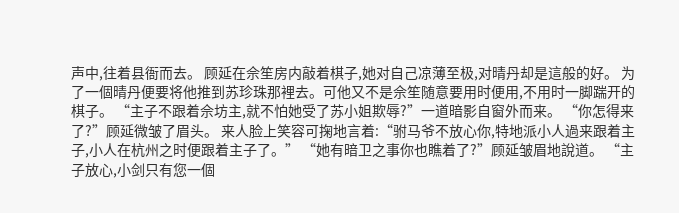声中,往着县衙而去。 顾延在佘笙房内敲着棋子,她对自己凉薄至极,对晴丹却是這般的好。 为了一個晴丹便要将他推到苏珍珠那裡去。可他又不是佘笙随意要用时便用,不用时一脚踹开的棋子。 “主子不跟着佘坊主,就不怕她受了苏小姐欺辱?”一道暗影自窗外而来。 “你怎得来了?”顾延微皱了眉头。 来人脸上笑容可掬地言着:“驸马爷不放心你,特地派小人過来跟着主子,小人在杭州之时便跟着主子了。” “她有暗卫之事你也瞧着了?”顾延皱眉地說道。 “主子放心,小剑只有您一個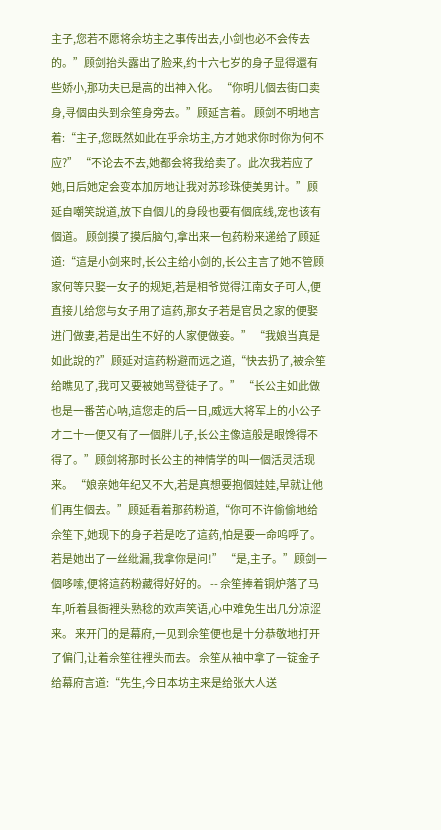主子,您若不愿将佘坊主之事传出去,小剑也必不会传去的。”顾剑抬头露出了脸来,约十六七岁的身子显得還有些娇小,那功夫已是高的出神入化。 “你明儿個去街口卖身,寻個由头到佘笙身旁去。”顾延言着。 顾剑不明地言着:“主子,您既然如此在乎佘坊主,方才她求你时你为何不应?” “不论去不去,她都会将我给卖了。此次我若应了她,日后她定会变本加厉地让我对苏珍珠使美男计。”顾延自嘲笑說道,放下自個儿的身段也要有個底线,宠也该有個道。 顾剑摸了摸后脑勺,拿出来一包药粉来递给了顾延道:“這是小剑来时,长公主给小剑的,长公主言了她不管顾家何等只娶一女子的规矩,若是相爷觉得江南女子可人,便直接儿给您与女子用了這药,那女子若是官员之家的便娶进门做妻,若是出生不好的人家便做妾。” “我娘当真是如此說的?”顾延对這药粉避而远之道,“快去扔了,被佘笙给瞧见了,我可又要被她骂登徒子了。” “长公主如此做也是一番苦心呐,這您走的后一日,威远大将军上的小公子才二十一便又有了一個胖儿子,长公主像這般是眼馋得不得了。”顾剑将那时长公主的神情学的叫一個活灵活现来。 “娘亲她年纪又不大,若是真想要抱個娃娃,早就让他们再生個去。”顾延看着那药粉道,“你可不许偷偷地给佘笙下,她现下的身子若是吃了這药,怕是要一命呜呼了。若是她出了一丝纰漏,我拿你是问!” “是,主子。”顾剑一個哆嗦,便将這药粉藏得好好的。 -- 佘笙捧着铜炉落了马车,听着县衙裡头熟稔的欢声笑语,心中难免生出几分凉涩来。 来开门的是幕府,一见到佘笙便也是十分恭敬地打开了偏门,让着佘笙往裡头而去。 佘笙从袖中拿了一锭金子给幕府言道:“先生,今日本坊主来是给张大人送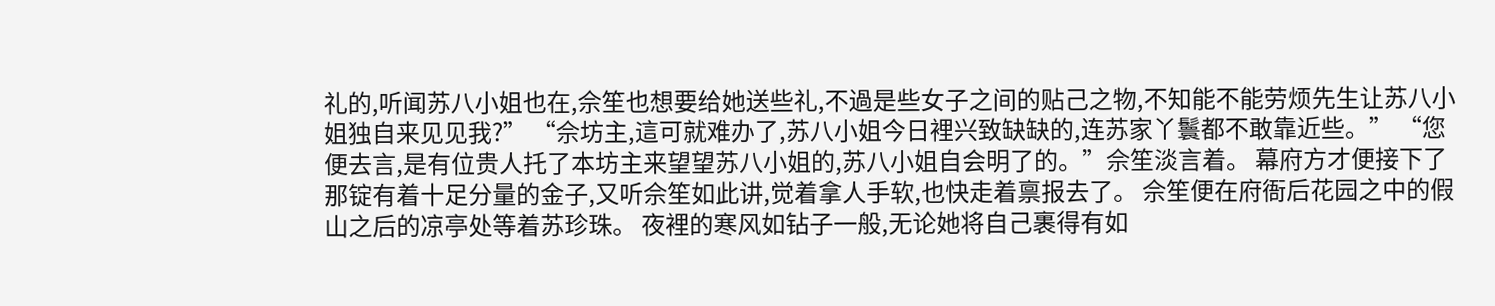礼的,听闻苏八小姐也在,佘笙也想要给她送些礼,不過是些女子之间的贴己之物,不知能不能劳烦先生让苏八小姐独自来见见我?” “佘坊主,這可就难办了,苏八小姐今日裡兴致缺缺的,连苏家丫鬟都不敢靠近些。” “您便去言,是有位贵人托了本坊主来望望苏八小姐的,苏八小姐自会明了的。”佘笙淡言着。 幕府方才便接下了那锭有着十足分量的金子,又听佘笙如此讲,觉着拿人手软,也快走着禀报去了。 佘笙便在府衙后花园之中的假山之后的凉亭处等着苏珍珠。 夜裡的寒风如钻子一般,无论她将自己裹得有如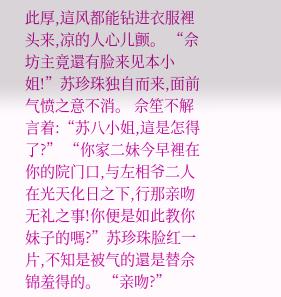此厚,這风都能钻进衣服裡头来,凉的人心儿颤。 “佘坊主竟還有脸来见本小姐!”苏珍珠独自而来,面前气愤之意不消。 佘笙不解言着:“苏八小姐,這是怎得了?” “你家二妹今早裡在你的院门口,与左相爷二人在光天化日之下,行那亲吻无礼之事!你便是如此教你妹子的嗎?”苏珍珠脸红一片,不知是被气的還是替佘锦羞得的。 “亲吻?”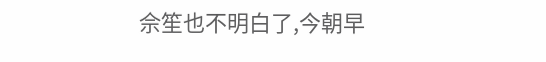佘笙也不明白了,今朝早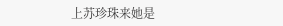上苏珍珠来她是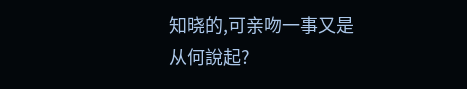知晓的,可亲吻一事又是从何說起?